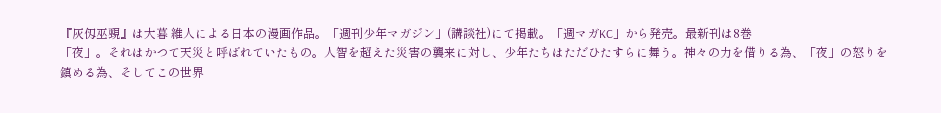『灰仭巫覡』は大暮 維人による日本の漫画作品。「週刊少年マガジン」(講談社)にて掲載。「週マガKC」から発売。最新刊は8巻
「夜」。それはかつて天災と呼ばれていたもの。人智を超えた災害の襲来に対し、少年たちはただひたすらに舞う。神々の力を借りる為、「夜」の怒りを鎮める為、そしてこの世界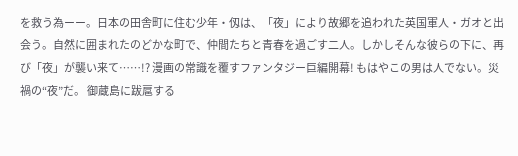を救う為ーー。日本の田舎町に住む少年・仭は、「夜」により故郷を追われた英国軍人・ガオと出会う。自然に囲まれたのどかな町で、仲間たちと青春を過ごす二人。しかしそんな彼らの下に、再び「夜」が襲い来て……!? 漫画の常識を覆すファンタジー巨編開幕! もはやこの男は人でない。災禍の“夜”だ。 御蔵島に跋扈する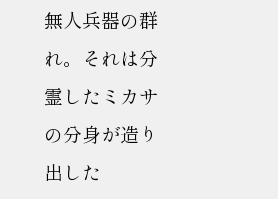無人兵器の群れ。それは分霊したミカサの分身が造り出した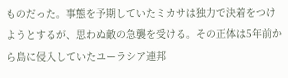ものだった。事態を予期していたミカサは独力で決着をつけようとするが、思わぬ敵の急襲を受ける。その正体は5年前から島に侵入していたユーラシア連邦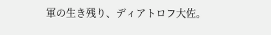軍の生き残り、ディアトロフ大佐。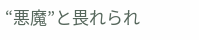“悪魔”と畏れられ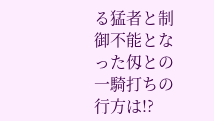る猛者と制御不能となった仭との一騎打ちの行方は!?